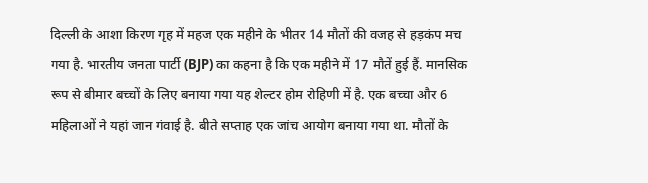दिल्ली के आशा किरण गृह में महज एक महीने के भीतर 14 मौतों की वजह से हड़कंप मच गया है. भारतीय जनता पार्टी (BJP) का कहना है कि एक महीने में 17 मौतें हुई हैं. मानसिक रूप से बीमार बच्चों के लिए बनाया गया यह शेल्टर होम रोहिणी में है. एक बच्चा और 6 महिलाओं ने यहां जान गंवाई है. बीते सप्ताह एक जांच आयोग बनाया गया था. मौतों के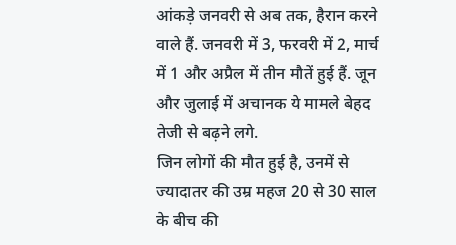आंकड़े जनवरी से अब तक, हैरान करने वाले हैं. जनवरी में 3, फरवरी में 2, मार्च में 1 और अप्रैल में तीन मौतें हुई हैं. जून और जुलाई में अचानक ये मामले बेहद तेजी से बढ़ने लगे.
जिन लोगों की मौत हुई है, उनमें से ज्यादातर की उम्र महज 20 से 30 साल के बीच की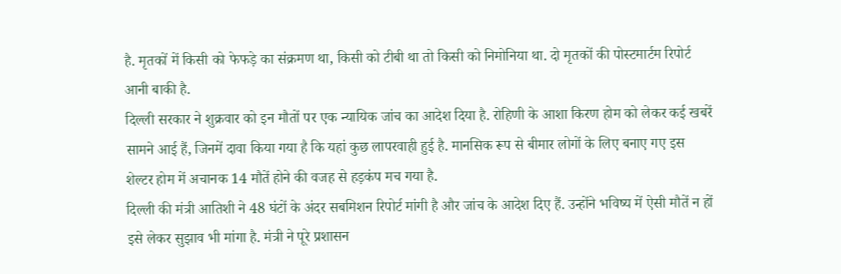है. मृतकों में किसी को फेफड़े का संक्रमण था, किसी को टीबी था तो किसी को निमोनिया था. दो मृतकों की पोस्टमार्टम रिपोर्ट आनी बाकी है.
दिल्ली सरकार ने शुक्रवार को इन मौतों पर एक न्यायिक जांच का आदेश दिया है. रोहिणी के आशा किरण होम को लेकर कई खबरें सामने आई हैं, जिनमें दावा किया गया है कि यहां कुछ लापरवाही हुई है. मानसिक रूप से बीमार लोगों के लिए बनाए गए इस शेल्टर होम में अचानक 14 मौतें होने की वजह से हड़कंप मच गया है.
दिल्ली की मंत्री आतिशी ने 48 घंटों के अंदर सबमिशन रिपोर्ट मांगी है और जांच के आदेश दिए हैं. उन्होंने भविष्य में ऐसी मौतें न हों इसे लेकर सुझाव भी मांगा है. मंत्री ने पूरे प्रशासन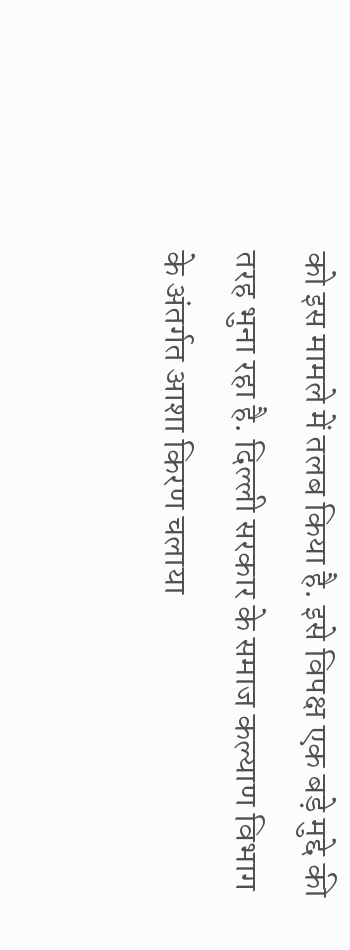को इस मामले में तलब किया है. इसे विपक्ष एक बड़े मुद्दे की तरह भुना रहा है. दिल्ली सरकार के समाज कल्याण विभाग के अंतर्गत आशा किरण चलाया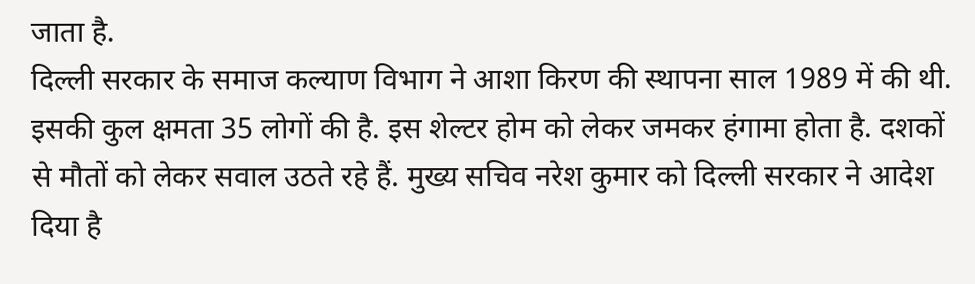जाता है.
दिल्ली सरकार के समाज कल्याण विभाग ने आशा किरण की स्थापना साल 1989 में की थी. इसकी कुल क्षमता 35 लोगों की है. इस शेल्टर होम को लेकर जमकर हंगामा होता है. दशकों से मौतों को लेकर सवाल उठते रहे हैं. मुख्य सचिव नरेश कुमार को दिल्ली सरकार ने आदेश दिया है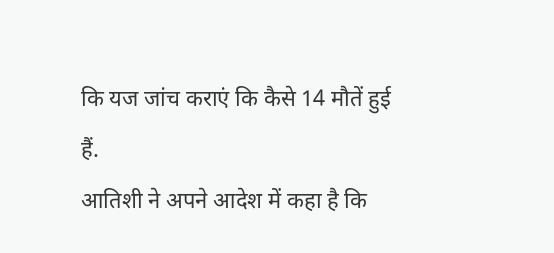कि यज जांच कराएं कि कैसे 14 मौतें हुई हैं.
आतिशी ने अपने आदेश में कहा है कि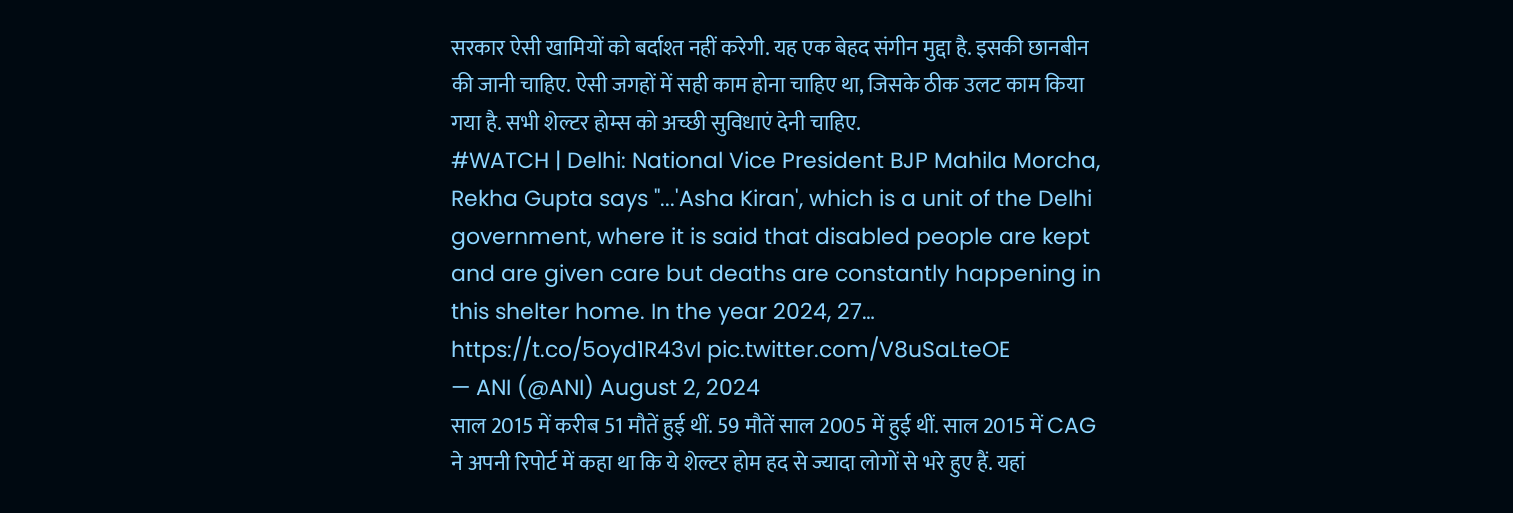सरकार ऐसी खामियों को बर्दाश्त नहीं करेगी. यह एक बेहद संगीन मुद्दा है. इसकी छानबीन की जानी चाहिए. ऐसी जगहों में सही काम होना चाहिए था, जिसके ठीक उलट काम किया गया है. सभी शेल्टर होम्स को अच्छी सुविधाएं देनी चाहिए.
#WATCH | Delhi: National Vice President BJP Mahila Morcha, Rekha Gupta says "...'Asha Kiran', which is a unit of the Delhi government, where it is said that disabled people are kept and are given care but deaths are constantly happening in this shelter home. In the year 2024, 27… https://t.co/5oyd1R43vI pic.twitter.com/V8uSaLteOE
— ANI (@ANI) August 2, 2024
साल 2015 में करीब 51 मौतें हुई थीं. 59 मौतें साल 2005 में हुई थीं. साल 2015 में CAG ने अपनी रिपोर्ट में कहा था कि ये शेल्टर होम हद से ज्यादा लोगों से भरे हुए हैं. यहां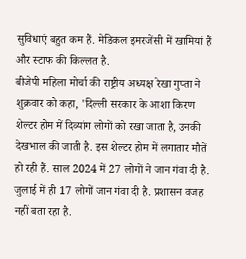सुविधाएं बहुत कम हैं. मेडिकल इमरजेंसी में खामियां हैं और स्टाफ की किल्लत है.
बीजेपी महिला मोर्चा की राष्ट्रीय अध्यक्ष रेखा गुप्ता ने शुक्रवार को कहा, 'दिल्ली सरकार के आशा किरण शेल्टर होम में दिव्यांग लोगों को रखा जाता है, उनकी देखभाल की जाती है. इस शेल्टर होम में लगातार मौतें हो रही हैं. साल 2024 में 27 लोगों ने जान गंवा दी है. जुलाई में ही 17 लोगों जान गंवा दी है. प्रशासन वजह नहीं बता रहा है.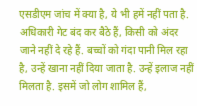एसडीएम जांच में क्या है, ये भी हमें नहीं पता है. अधिकारी गेट बंद कर बैठे हैं, किसी को अंदर जाने नहीं दे रहे हैं. बच्चों को गंदा पानी मिल रहा है, उन्हें खाना नहीं दिया जाता है. उन्हें इलाज नहीं मिलता है. इसमें जो लोग शामिल हैं,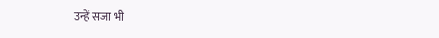उन्हें सजा भी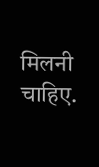मिलनी चाहिए.